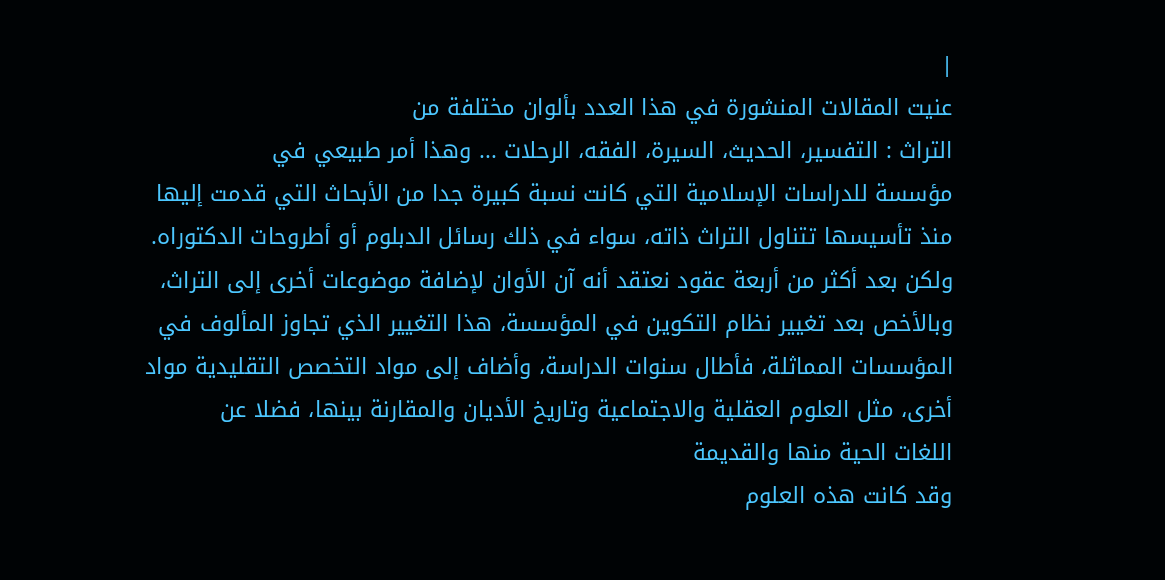|
عنيت المقالات المنشورة في هذا العدد بألوان مختلفة من
التراث : التفسير، الحديث، السيرة، الفقه، الرحلات ... وهذا أمر طبيعي في
مؤسسة للدراسات الإسلامية التي كانت نسبة كبيرة جدا من الأبحاث التي قدمت إليها
منذ تأسيسها تتناول التراث ذاته، سواء في ذلك رسائل الدبلوم أو أطروحات الدكتوراه.
ولكن بعد أكثر من أربعة عقود نعتقد أنه آن الأوان لإضافة موضوعات أخرى إلى التراث،
وبالأخص بعد تغيير نظام التكوين في المؤسسة، هذا التغيير الذي تجاوز المألوف في
المؤسسات المماثلة، فأطال سنوات الدراسة، وأضاف إلى مواد التخصص التقليدية مواد
أخرى، مثل العلوم العقلية والاجتماعية وتاريخ الأديان والمقارنة بينها، فضلا عن
اللغات الحية منها والقديمة
وقد كانت هذه العلوم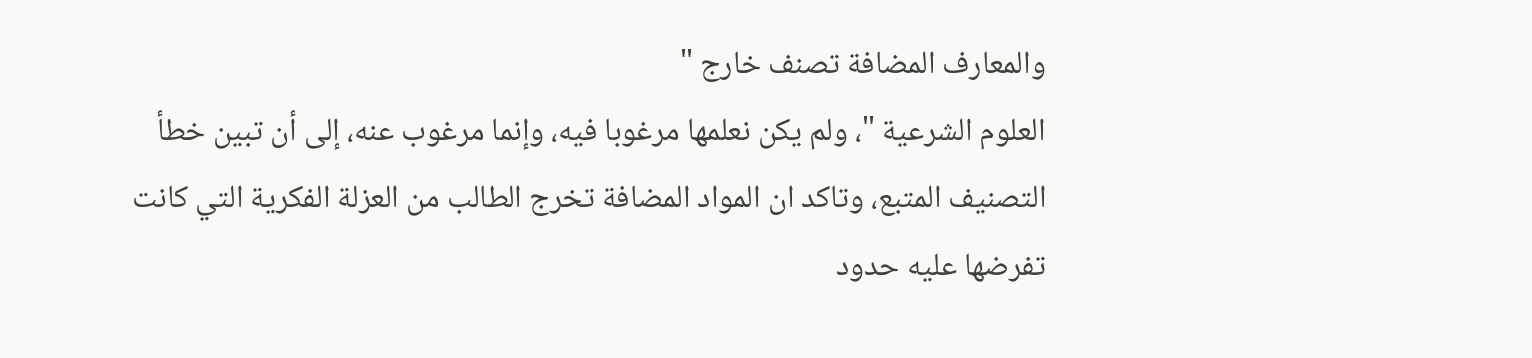والمعارف المضافة تصنف خارج "
العلوم الشرعية "، ولم يكن نعلمها مرغوبا فيه، وإنما مرغوب عنه، إلى أن تبين خطأ
التصنيف المتبع، وتاكد ان المواد المضافة تخرج الطالب من العزلة الفكرية التي كانت
تفرضها عليه حدود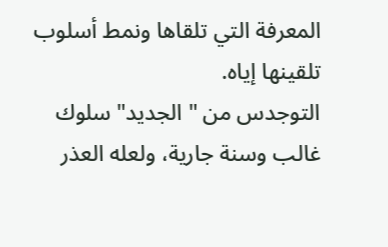المعرفة التي تلقاها ونمط أسلوب تلقينها إياه.
التوجدس من " الجديد" سلوك غالب وسنة جارية، ولعله العذر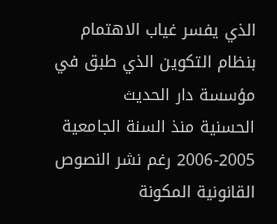الذي يفسر غياب الاهتمام بنظام التكوين الذي طبق في مؤسسة دار الحديث
الحسنية منذ السنة الجامعية 2005-2006 رغم نشر النصوص القانونية المكونة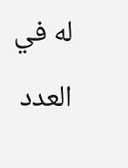له في
العدد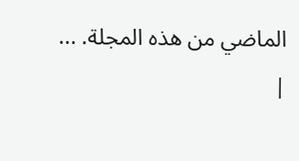الماضي من هذه المجلة. ...
|